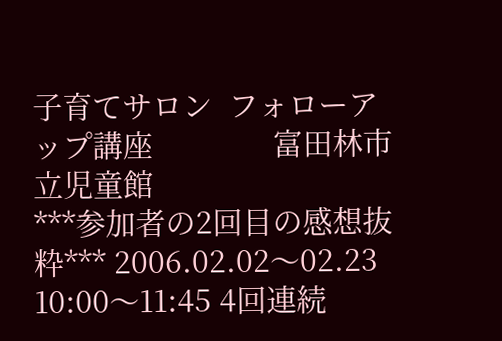子育てサロン  フォローアップ講座               富田林市立児童館
***参加者の2回目の感想抜粋*** 2006.02.02〜02.23 10:00〜11:45 4回連続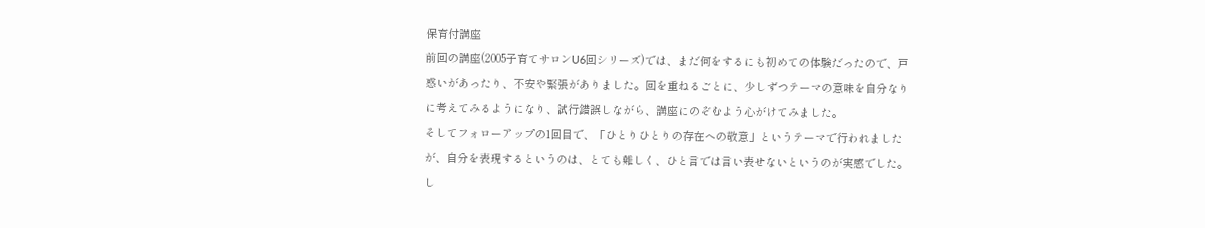保育付講座
前回の講座(2005子育てサロンU6回シリーズ)では、まだ何をするにも初めての体験だったので、戸惑いがあったり、不安や緊張がありました。回を重ねるごとに、少しずつテーマの意味を自分なりに考えてみるようになり、試行錯誤しながら、講座にのぞむよう心がけてみました。
そしてフォローアップの1回目で、「ひとりひとりの存在への敬意」というテーマで行われましたが、自分を表現するというのは、とても難しく、ひと言では言い表せないというのが実感でした。し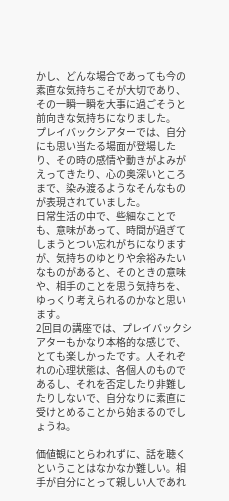かし、どんな場合であっても今の素直な気持ちこそが大切であり、その一瞬一瞬を大事に過ごそうと前向きな気持ちになりました。
プレイバックシアターでは、自分にも思い当たる場面が登場したり、その時の感情や動きがよみがえってきたり、心の奥深いところまで、染み渡るようなそんなものが表現されていました。
日常生活の中で、些細なことでも、意味があって、時間が過ぎてしまうとつい忘れがちになりますが、気持ちのゆとりや余裕みたいなものがあると、そのときの意味や、相手のことを思う気持ちを、ゆっくり考えられるのかなと思います。
2回目の講座では、プレイバックシアターもかなり本格的な感じで、とても楽しかったです。人それぞれの心理状態は、各個人のものであるし、それを否定したり非難したりしないで、自分なりに素直に受けとめることから始まるのでしょうね。

価値観にとらわれずに、話を聴くということはなかなか難しい。相手が自分にとって親しい人であれ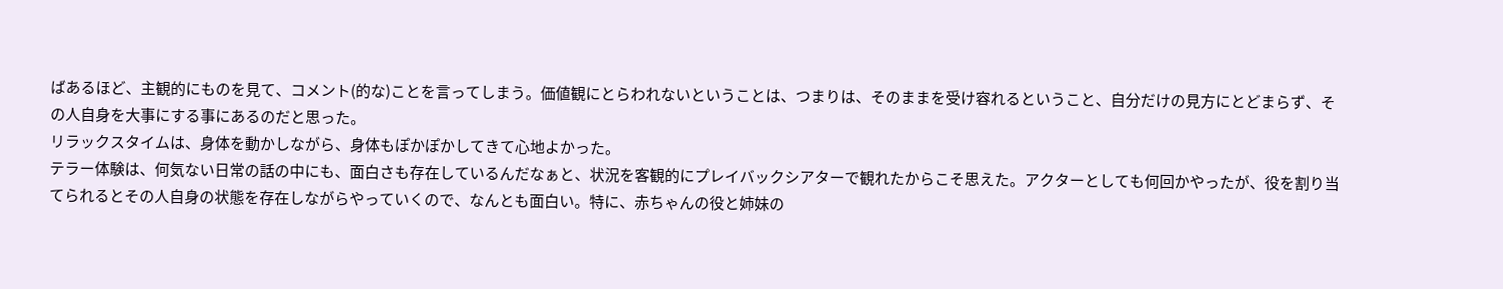ばあるほど、主観的にものを見て、コメント(的な)ことを言ってしまう。価値観にとらわれないということは、つまりは、そのままを受け容れるということ、自分だけの見方にとどまらず、その人自身を大事にする事にあるのだと思った。
リラックスタイムは、身体を動かしながら、身体もぽかぽかしてきて心地よかった。
テラー体験は、何気ない日常の話の中にも、面白さも存在しているんだなぁと、状況を客観的にプレイバックシアターで観れたからこそ思えた。アクターとしても何回かやったが、役を割り当てられるとその人自身の状態を存在しながらやっていくので、なんとも面白い。特に、赤ちゃんの役と姉妹の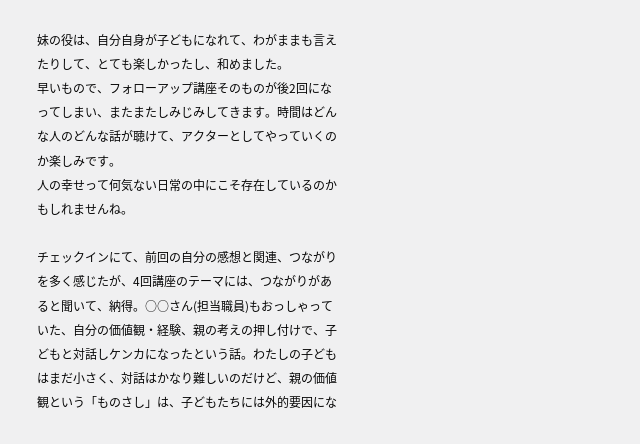妹の役は、自分自身が子どもになれて、わがままも言えたりして、とても楽しかったし、和めました。
早いもので、フォローアップ講座そのものが後2回になってしまい、またまたしみじみしてきます。時間はどんな人のどんな話が聴けて、アクターとしてやっていくのか楽しみです。
人の幸せって何気ない日常の中にこそ存在しているのかもしれませんね。

チェックインにて、前回の自分の感想と関連、つながりを多く感じたが、4回講座のテーマには、つながりがあると聞いて、納得。○○さん(担当職員)もおっしゃっていた、自分の価値観・経験、親の考えの押し付けで、子どもと対話しケンカになったという話。わたしの子どもはまだ小さく、対話はかなり難しいのだけど、親の価値観という「ものさし」は、子どもたちには外的要因にな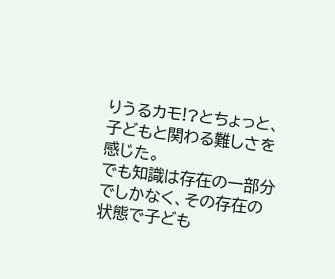りうるカモ!?とちょっと、子どもと関わる難しさを感じた。
でも知識は存在の一部分でしかなく、その存在の状態で子ども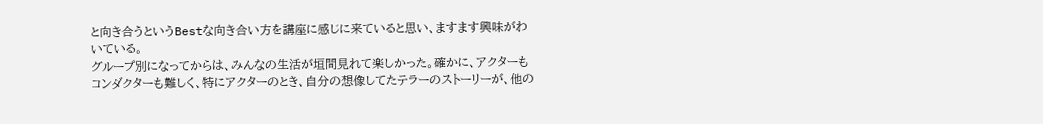と向き合うというBestな向き合い方を講座に感じに来ていると思い、ますます興味がわいている。
グループ別になってからは、みんなの生活が垣間見れて楽しかった。確かに、アクターもコンダクターも難しく、特にアクターのとき、自分の想像してたテラーのストーリーが、他の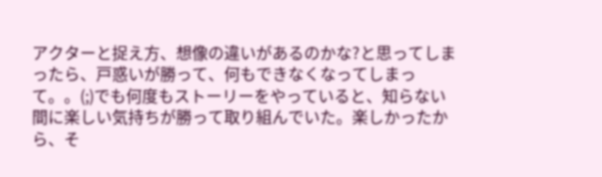アクターと捉え方、想像の違いがあるのかな?と思ってしまったら、戸惑いが勝って、何もできなくなってしまって。。(;)でも何度もストーリーをやっていると、知らない間に楽しい気持ちが勝って取り組んでいた。楽しかったから、そ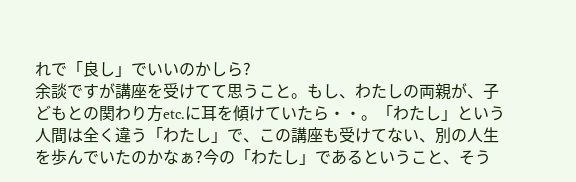れで「良し」でいいのかしら?
余談ですが講座を受けてて思うこと。もし、わたしの両親が、子どもとの関わり方etc.に耳を傾けていたら・・。「わたし」という人間は全く違う「わたし」で、この講座も受けてない、別の人生を歩んでいたのかなぁ?今の「わたし」であるということ、そう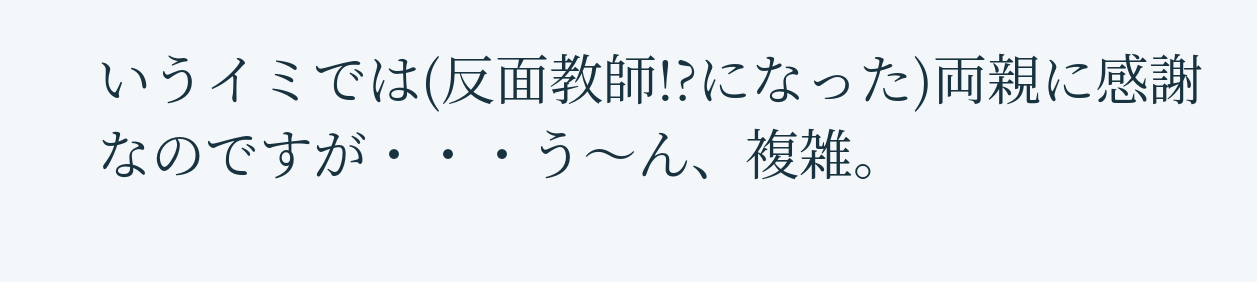いうイミでは(反面教師!?になった)両親に感謝なのですが・・・う〜ん、複雑。